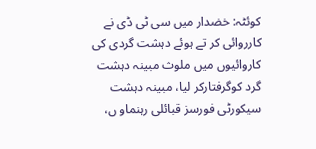کوئٹہ: خضدار میں سی ٹی ڈی نے کارروائی کر تے ہوئے دہشت گردی کی کاروائیوں میں ملوث مبینہ دہشت گرد کوگرفتارکر لیا، مبینہ دہشت سیکورٹی فورسز قبائلی رہنماو ں،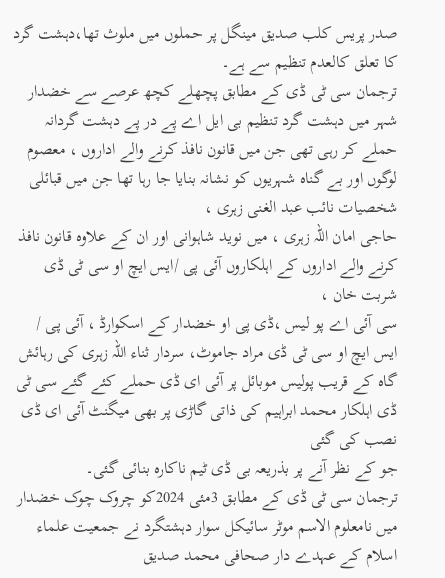صدر پریس کلب صدیق مینگل پر حملوں میں ملوث تھا،دہشت گرد کا تعلق کالعدم تنظیم سے ہے۔
ترجمان سی ٹی ڈی کے مطابق پچھلے کچھ عرصے سے خضدار شہر میں دہشت گرد تنظیم بی ایل اے پے در پے دہشت گردانہ حملے کر رہی تھی جن میں قانون نافذ کرنے والے اداروں ، معصوم لوگوں اور بے گناہ شہریوں کو نشانہ بنایا جا رہا تھا جن میں قبائلی شخصیات نائب عبد الغنی زہری ،
حاجی امان اللہ زہری ، میں نوید شاہوانی اور ان کے علاوہ قانون نافذ کرنے والے اداروں کے اہلکاروں آئی پی /ایس ایچ او سی ٹی ڈی شربت خان ،
سی آئی اے پو لیس ،ڈی پی او خضدار کے اسکوارڈ ، آئی پی / ایس ایچ او سی ٹی ڈی مراد جاموٹ، سردار ثناء اللہ زہری کی رہائش گاہ کے قریب پولیس موبائل پر آئی ای ڈی حملے کئے گئے سی ٹی ڈی اہلکار محمد ابراہیم کی ذاتی گاڑی پر بھی میگنٹ آئی ای ڈی نصب کی گئی
جو کے نظر آنے پر بذریعہ بی ڈی ٹیم ناکارہ بنائی گئی۔
ترجمان سی ٹی ڈی کے مطابق 3مئی 2024کو چروک چوک خضدار میں نامعلوم الاسم موٹر سائیکل سوار دہشتگرد نے جمعیت علماء اسلام کے عہدے دار صحافی محمد صدیق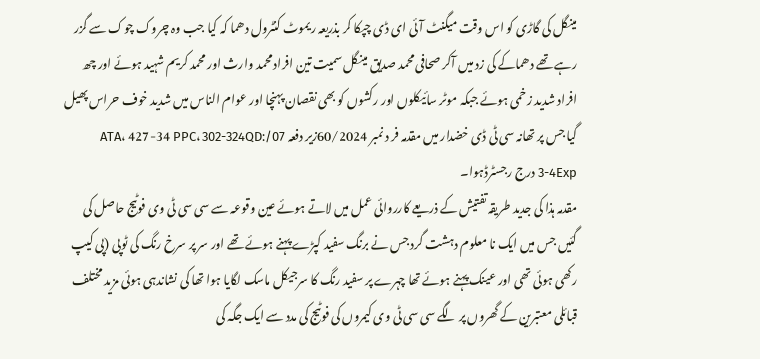مینگل کی گاڑی کو اس وقت میگنٹ آئی ای ڈی چپکا کر بذریعہ ریموٹ کنٹرول دھما کہ کیا جب وہ چروک چوک سے گزر رہے تھے دھماکے کی زد میں آکر صحافی محمد صدیق مینگل سمیت تین افراد محمد وارث اور محمد کریم شہید ہوئے اور چھ افراد شدید زخمی ہوئے جبکہ موٹر سائیکلوں اور رکشوں کو بھی نقصان پہنچا اور عوام الناس میں شدید خوف حراس پھیل گیا جس پر تھانہ سی ٹی ڈی خضدار میں مقدمہ فر د نمبر 60/2024زیر دفعہ 07/ATA، 427-34 PPC، 302-324QD: 3-4Exp درج رجسٹرڈہوا۔
مقدمہ ہذا کی جدید طریقہ تفتیش کے ذریعے کارروائی عمل میں لاتے ہوئے عین وقوعہ سے سی سی ٹی وی فوٹیج حاصل کی گئیں جس میں ایک نا معلوم دہشت گرد جس نے برنگ سفید کپڑے پہنے ہوئے تھے اور سر پر سرخ رنگ کی ٹوپی (پی کیپ رکھی ہوئی تھی اور عینک پہنے ہوئے تھا چہرے پر سفید رنگ کا سرجیکل ماسک لگایا ہوا تھا کی نشاندہی ہوئی مزید مختلف قبائلی معتبرین کے گھروں پر لگے سی سی ٹی وی کیمروں کی فوٹیج کی مدد سے ایک جگہ کی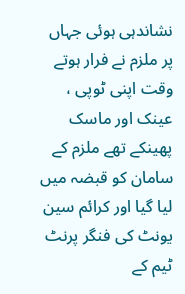نشاندہی ہوئی جہاں پر ملزم نے فرار ہوتے وقت اپنی ٹوپی ،
عینک اور ماسک پھینکے تھے ملزم کے سامان کو قبضہ میں لیا گیا اور کرائم سین یونٹ کی فنگر پرنٹ ٹیم کے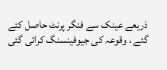ذریعے عینک سے فنگر پرنٹ حاصل کئے گئے ، وقوعہ کی جیوفینسنگ کرائی گئی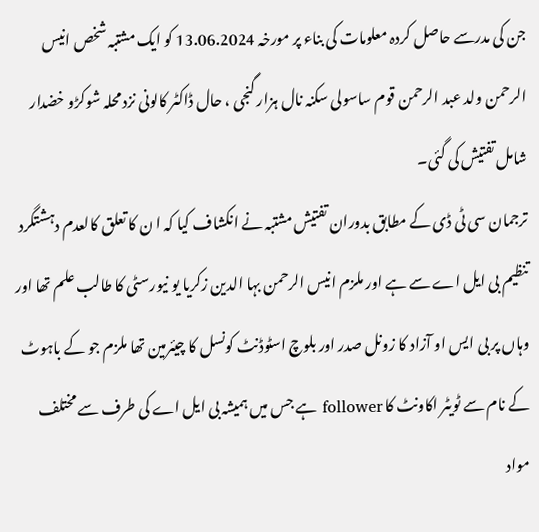جن کی مدرسے حاصل کردہ معلومات کی بناء پر مورخہ 13.06.2024 کو ایک مشتبہ شخص انیس الرحمن ولد عبد الرحمن قوم ساسولی سکنہ نال ہزار گنجی ، حال ڈاکٹر کالونی نزد محلہ شوکڑو خضدار شامل تفتیش کی گئی۔
ترجمان سی ٹی ڈی کے مطابق بدوران تفتیش مشتبہ نے انکشاف کیا کہ ا ن کا تعلق کالعدم دہشتگرد تنظیم بی ایل اے سے ہے اور ملزم انیس الرحمن بہا الدین زکریا یو نیورسٹی کا طالب علم تھا اور وہاں پر بی ایس او آزاد کا زونل صدر اور بلوچ اسٹوڈنٹ کونسل کا چیئرمین تھا ملزم جو کے باہوٹ کے نام سے ٹویٹر اکاونٹ کا follower ہے جس میں ہمیشہ بی ایل اے کی طرف سے مختلف مواد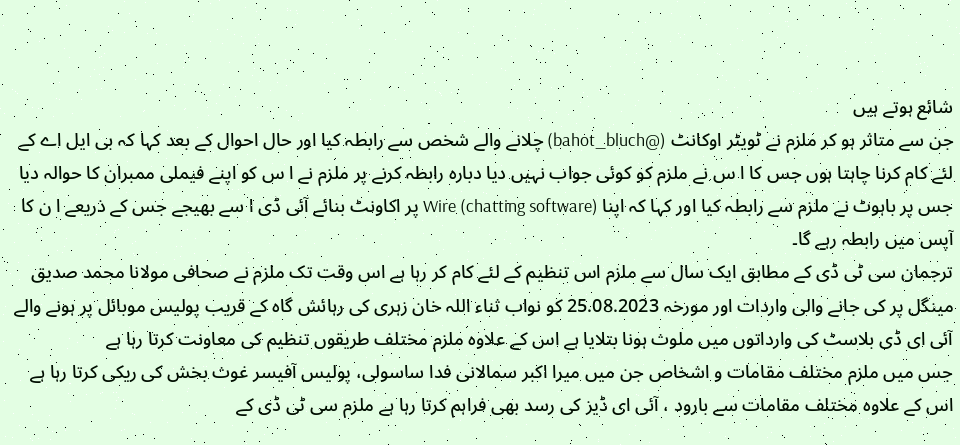شائع ہوتے ہیں
جن سے متاثر ہو کر ملزم نے ٹویٹر اوکانٹ (@bahot_bluch) چلانے والے شخص سے رابطہ کیا اور حال احوال کے بعد کہا کہ بی ایل اے کے لئے کام کرنا چاہتا ہوں جس کا ا س نے ملزم کو کوئی جواب نہیں دیا دبارہ رابطہ کرنے پر ملزم نے ا س کو اپنے فیملی ممبران کا حوالہ دیا جس پر باہوٹ نے ملزم سے رابطہ کیا اور کہا کہ اپنا Wire (chatting software) پر اکاونٹ بنائے آئی ڈی ا سے بھیجے جس کے ذریعے ا ن کا آپس میں رابطہ رہے گا۔
ترجمان سی ٹی ڈی کے مطابق ایک سال سے ملزم اس تنظیم کے لئے کام کر رہا ہے اس وقت تک ملزم نے صحافی مولانا محمد صدیق مینگل پر کی جانے والی واردات اور مورخہ 25.08.2023 کو نواب ثناء اللہ خان زہری کی رہائش گاہ کے قریب پولیس موبائل پر ہونے والے آئی ای ڈی بلاسٹ کی وارداتوں میں ملوث ہونا بتلایا ہے اس کے علاوہ ملزم مختلف طریقوں تنظیم کی معاونت کرتا رہا ہے
جس میں ملزم مختلف مقامات و اشخاص جن میں میرا اکبر سمالانی فدا ساسولی، پولیس آفیسر غوث بخش کی ریکی کرتا رہا ہے اس کے علاوہ مختلف مقامات سے بارود ، آئی ای ڈیز کی رسد بھی فراہم کرتا رہا ہے ملزم سی ٹی ڈی کے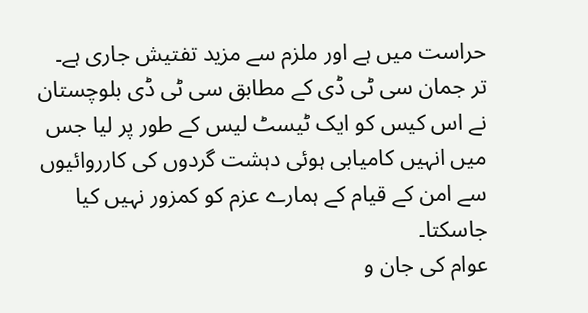حراست میں ہے اور ملزم سے مزید تفتیش جاری ہے۔
تر جمان سی ٹی ڈی کے مطابق سی ٹی ڈی بلوچستان نے اس کیس کو ایک ٹیسٹ لیس کے طور پر لیا جس میں انہیں کامیابی ہوئی دہشت گردوں کی کارروائیوں سے امن کے قیام کے ہمارے عزم کو کمزور نہیں کیا جاسکتا۔
عوام کی جان و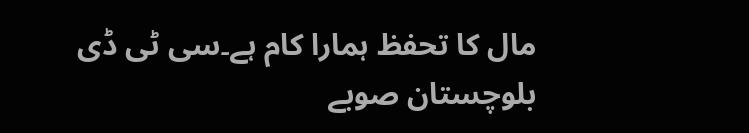مال کا تحفظ ہمارا کام ہے۔سی ٹی ڈی بلوچستان صوبے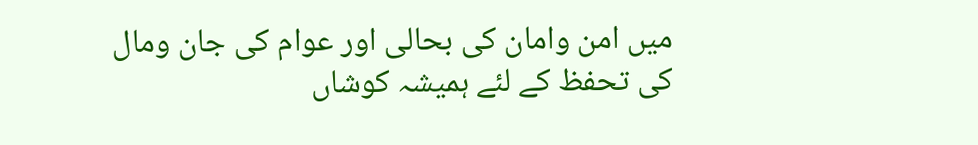میں امن وامان کی بحالی اور عوام کی جان ومال کی تحفظ کے لئے ہمیشہ کوشاں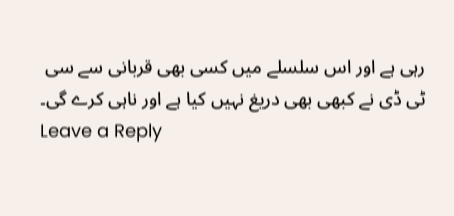رہی ہے اور اس سلسلے میں کسی بھی قربانی سے سی ٹی ڈی نے کبھی بھی دریغ نہیں کیا ہے اور ناہی کرے گی۔
Leave a Reply